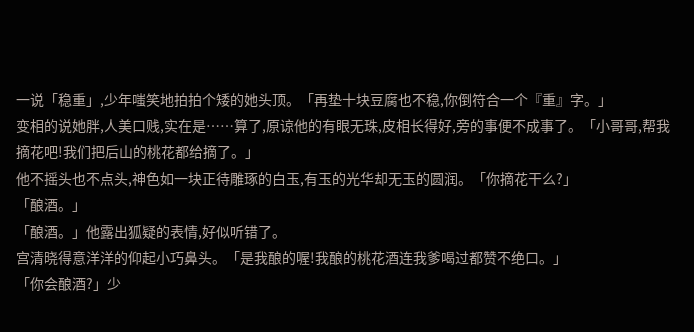一说「稳重」,少年嗤笑地拍拍个矮的她头顶。「再垫十块豆腐也不稳,你倒符合一个『重』字。」
变相的说她胖,人美口贱,实在是……算了,原谅他的有眼无珠,皮相长得好,旁的事便不成事了。「小哥哥,帮我摘花吧!我们把后山的桃花都给摘了。」
他不摇头也不点头,神色如一块正待雕琢的白玉,有玉的光华却无玉的圆润。「你摘花干么?」
「酿酒。」
「酿酒。」他露出狐疑的表情,好似听错了。
宫清晓得意洋洋的仰起小巧鼻头。「是我酿的喔!我酿的桃花酒连我爹喝过都赞不绝口。」
「你会酿酒?」少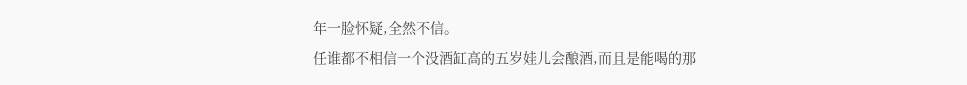年一脸怀疑,全然不信。
任谁都不相信一个没酒缸高的五岁娃儿会酿酒,而且是能喝的那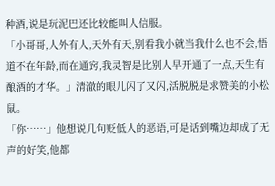种酒,说是玩泥巴还比较能叫人信服。
「小哥哥,人外有人,天外有天,别看我小就当我什么也不会,悟道不在年龄,而在通窍,我灵智是比别人早开通了一点,天生有酿酒的才华。」清澈的眼儿闪了又闪,活脱脱是求赞美的小松鼠。
「你……」他想说几句贬低人的恶语,可是话到嘴边却成了无声的好笑,他都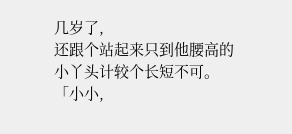几岁了,
还跟个站起来只到他腰高的小丫头计较个长短不可。
「小小,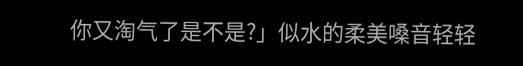你又淘气了是不是?」似水的柔美嗓音轻轻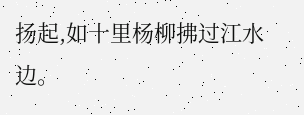扬起,如十里杨柳拂过江水边。